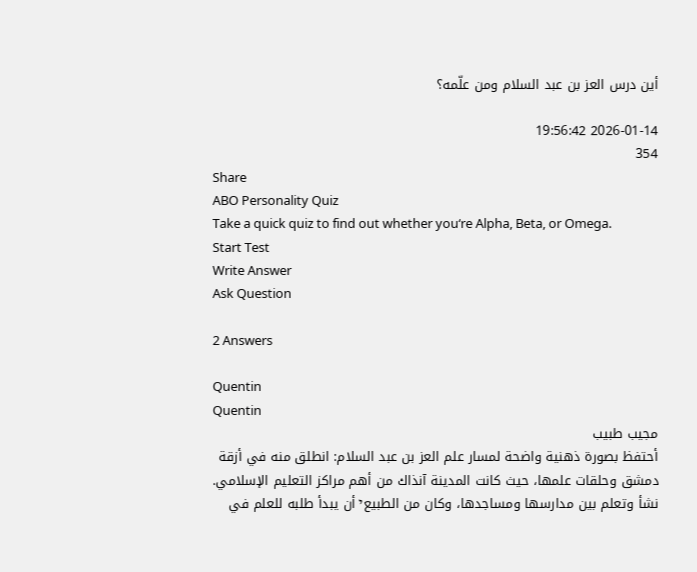أين درس العز بن عبد السلام ومن علّمه؟

2026-01-14 19:56:42
354
Share
ABO Personality Quiz
Take a quick quiz to find out whether you‘re Alpha, Beta, or Omega.
Start Test
Write Answer
Ask Question

2 Answers

Quentin
Quentin
مجيب طبيب
أحتفظ بصورة ذهنية واضحة لمسار علم العز بن عبد السلام: انطلق منه في أزقة دمشق وحلقات علمها، حيث كانت المدينة آنذاك من أهم مراكز التعليم الإسلامي. نشأ وتعلم بين مدارسها ومساجدها، وكان من الطبيعי أن يبدأ طلبه للعلم في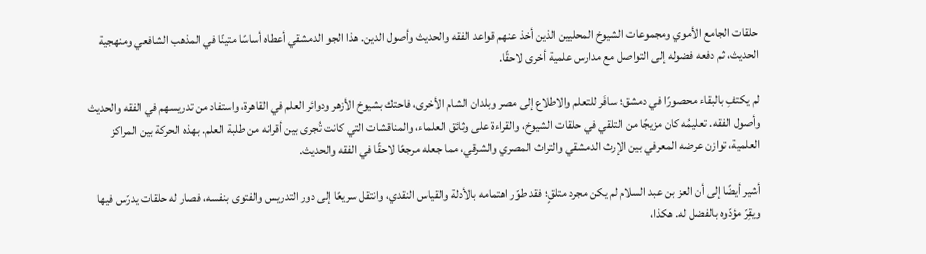حلقات الجامع الأموي ومجموعات الشيوخ المحليين الذين أخذ عنهم قواعد الفقه والحديث وأصول الدين. هذا الجو الدمشقي أعطاه أساسًا متينًا في المذهب الشافعي ومنهجية الحديث، ثم دفعه فضوله إلى التواصل مع مدارس علمية أخرى لاحقًا.

لم يكتفِ بالبقاء محصورًا في دمشق؛ سافَر للتعلم والاطلاع إلى مصر وبلدان الشام الأخرى، فاحتك بشيوخ الأزهر ودوائر العلم في القاهرة، واستفاد من تدريسهم في الفقه والحديث وأصول الفقه. تعليمُه كان مزيجًا من التلقي في حلقات الشيوخ، والقراءة على وثائق العلماء، والمناقشات التي كانت تُجرى بين أقرانه من طلبة العلم. بهذه الحركة بين المراكز العلمية، توازن عرضه المعرفي بين الإرث الدمشقي والتراث المصري والشرقي، مما جعله مرجعًا لاحقًا في الفقه والحديث.

أشير أيضًا إلى أن العز بن عبد السلام لم يكن مجرد متلقٍ؛ فقد طوّر اهتمامه بالأدلة والقياس النقدي، وانتقل سريعًا إلى دور التدريس والفتوى بنفسه، فصار له حلقات يدرّس فيها ويقِرّ مؤدّوه بالفضل له. هكذا،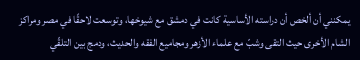يمكنني أن ألخص أن دراسته الأساسية كانت في دمشق مع شيوخها، وتوسعت لاحقًا في مصر ومراكز الشام الأخرى حيث التقى وشبّ مع علماء الأزهر ومجاميع الفقه والحديث، ودمج بين التلقّي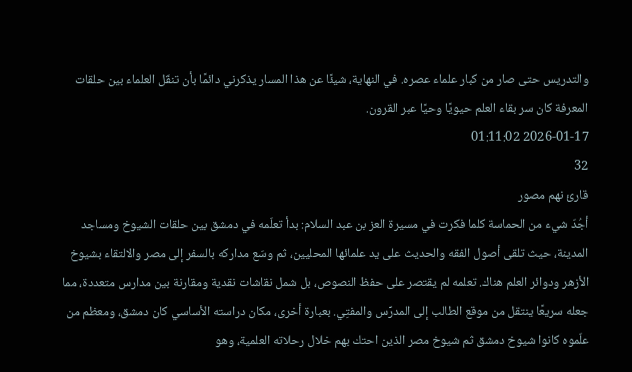والتدريس حتى صار من كبار علماء عصره. في النهاية، شيئًا عن هذا المسار يذكرني دائمًا بأن تنقّل العلماء بين حلقات المعرفة كان سر بقاء العلم حيويًا وحيًا عبر القرون.
2026-01-17 01:11:02
32
قارئ نهم مصور
أجُدّ شيء من الحماسة كلما فكرت في مسيرة العز بن عبد السلام: بدأ تعلّمه في دمشق بين حلقات الشيوخ ومساجد المدينة، حيث تلقى أصول الفقه والحديث على يد علمائها المحليين، ثم وسّع مداركه بالسفر إلى مصر والالتقاء بشيوخ الأزهر ودوائر العلم هناك. تعلمه لم يقتصر على حفظ النصوص، بل شمل نقاشات نقدية ومقارنة بين مدارس متعددة، مما جعله سريعًا ينتقل من موقع الطالب إلى المدرِّس والمفتِي. بعبارة أخرى، مكان دراسته الأساسي كان دمشق، ومعظم من علّموه كانوا شيوخ دمشق ثم شيوخ مصر الذين احتك بهم خلال رحلاته العلمية، وهو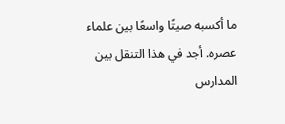ما أكسبه صيتًا واسعًا بين علماء عصره. أجد في هذا التنقل بين المدارس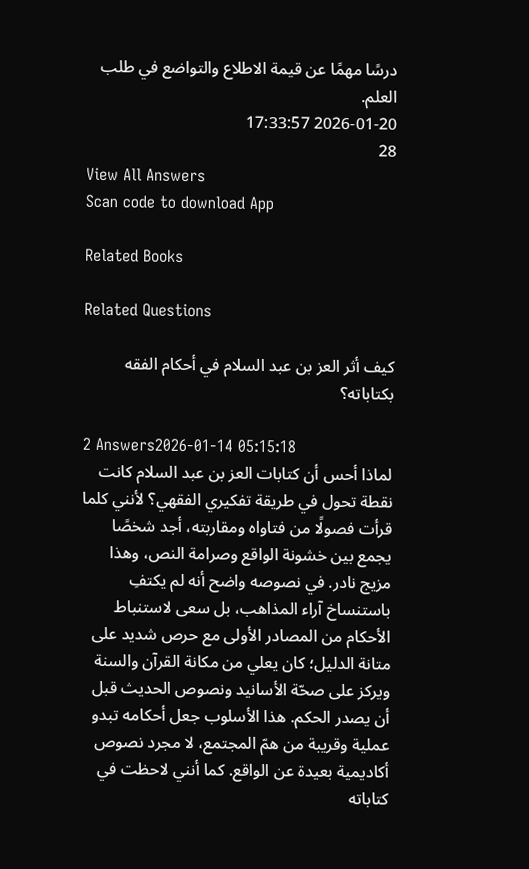درسًا مهمًا عن قيمة الاطلاع والتواضع في طلب العلم.
2026-01-20 17:33:57
28
View All Answers
Scan code to download App

Related Books

Related Questions

كيف أثر العز بن عبد السلام في أحكام الفقه بكتاباته؟

2 Answers2026-01-14 05:15:18
لماذا أحس أن كتابات العز بن عبد السلام كانت نقطة تحول في طريقة تفكيري الفقهي؟ لأنني كلما قرأت فصولًا من فتاواه ومقاربته، أجد شخصًا يجمع بين خشونة الواقع وصرامة النص، وهذا مزيج نادر. في نصوصه واضح أنه لم يكتفِ باستنساخ آراء المذاهب، بل سعى لاستنباط الأحكام من المصادر الأولى مع حرص شديد على متانة الدليل؛ كان يعلي من مكانة القرآن والسنة ويركز على صحّة الأسانيد ونصوص الحديث قبل أن يصدر الحكم. هذا الأسلوب جعل أحكامه تبدو عملية وقريبة من همّ المجتمع، لا مجرد نصوص أكاديمية بعيدة عن الواقع. كما أنني لاحظت في كتاباته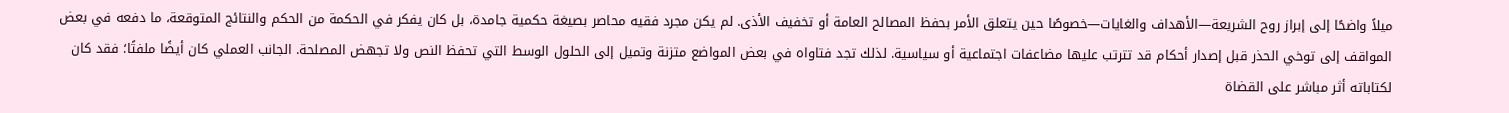ميلاً واضحًا إلى إبراز روح الشريعة—الأهداف والغايات—خصوصًا حين يتعلق الأمر بحفظ المصالح العامة أو تخفيف الأذى. لم يكن مجرد فقيه محاصر بصيغة حكمية جامدة، بل كان يفكر في الحكمة من الحكم والنتائج المتوقعة، ما دفعه في بعض المواقف إلى توخي الحذر قبل إصدار أحكام قد تترتب عليها مضاعفات اجتماعية أو سياسية. لذلك تجد فتاواه في بعض المواضع متزنة وتميل إلى الحلول الوسط التي تحفظ النص ولا تجهض المصلحة. الجانب العملي كان أيضًا ملفتًا؛ فقد كان لكتاباته أثر مباشر على القضاة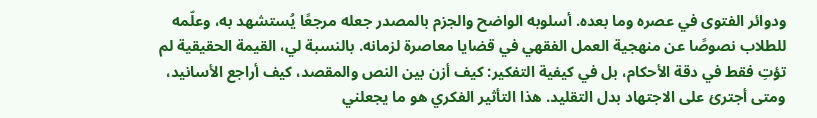ودوائر الفتوى في عصره وما بعده. أسلوبه الواضح والجزم بالمصدر جعله مرجعًا يُستشهد به، وعلّمه للطلاب نصوصًا عن منهجية العمل الفقهي في قضايا معاصرة لزمانه. بالنسبة لي، القيمة الحقيقية لم تؤتِ فقط في دقة الأحكام، بل في كيفية التفكير: كيف أزن بين النص والمقصد، كيف أراجع الأسانيد، ومتى أجترئ على الاجتهاد بدل التقليد. هذا التأثير الفكري هو ما يجعلني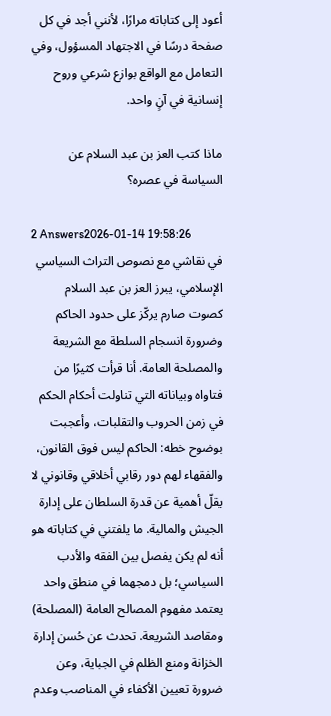أعود إلى كتاباته مرارًا، لأنني أجد في كل صفحة درسًا في الاجتهاد المسؤول، وفي التعامل مع الواقع بوازع شرعي وروح إنسانية في آنٍ واحد.

ماذا كتب العز بن عبد السلام عن السياسة في عصره؟

2 Answers2026-01-14 19:58:26
في نقاشي مع نصوص التراث السياسي الإسلامي، يبرز العز بن عبد السلام كصوت صارم يركّز على حدود الحاكم وضرورة انسجام السلطة مع الشريعة والمصلحة العامة. أنا قرأت كثيرًا من فتاواه وبياناته التي تناولت أحكام الحكم في زمن الحروب والتقلبات، وأعجبت بوضوح خطه: الحاكم ليس فوق القانون، والفقهاء لهم دور رقابي أخلاقي وقانوني لا يقلّ أهمية عن قدرة السلطان على إدارة الجيش والمالية. ما يلفتني في كتاباته هو أنه لم يكن يفصل بين الفقه والأدب السياسي؛ بل دمجهما في منطق واحد يعتمد مفهوم المصالح العامة (المصلحة) ومقاصد الشريعة. تحدث عن حُسن إدارة الخزانة ومنع الظلم في الجباية، وعن ضرورة تعيين الأكفاء في المناصب وعدم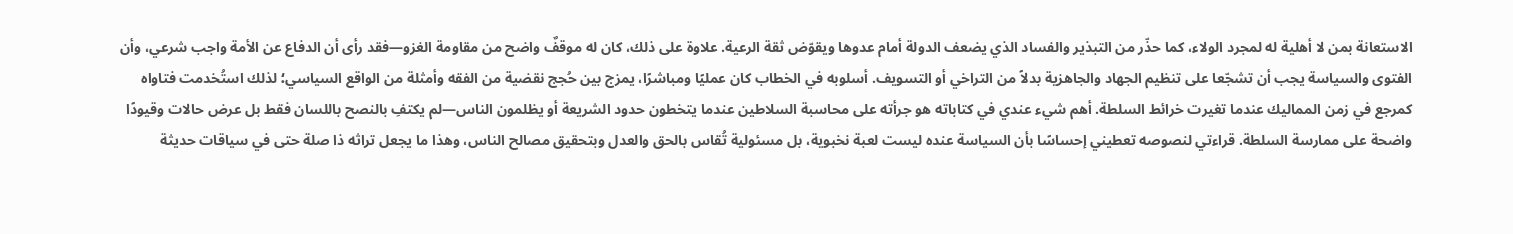الاستعانة بمن لا أهلية له لمجرد الولاء، كما حذّر من التبذير والفساد الذي يضعف الدولة أمام عدوها ويقوّض ثقة الرعية. علاوة على ذلك، كان له موقفٌ واضح من مقاومة الغزو—فقد رأى أن الدفاع عن الأمة واجب شرعي، وأن الفتوى والسياسة يجب أن تشجّعا على تنظيم الجهاد والجاهزية بدلاً من التراخي أو التسويف. أسلوبه في الخطاب كان عمليًا ومباشرًا، يمزج بين حُجج نقضية من الفقه وأمثلة من الواقع السياسي؛ لذلك استُخدمت فتاواه كمرجع في زمن المماليك عندما تغيرت خرائط السلطة. أهم شيء عندي في كتاباته هو جرأته على محاسبة السلاطين عندما يتخطون حدود الشريعة أو يظلمون الناس—لم يكتفِ بالنصح باللسان فقط بل عرض حالات وقيودًا واضحة على ممارسة السلطة. قراءتي لنصوصه تعطيني إحساسًا بأن السياسة عنده ليست لعبة نخبوية، بل مسئولية تُقاس بالحق والعدل وبتحقيق مصالح الناس، وهذا ما يجعل تراثه ذا صلة حتى في سياقات حديثة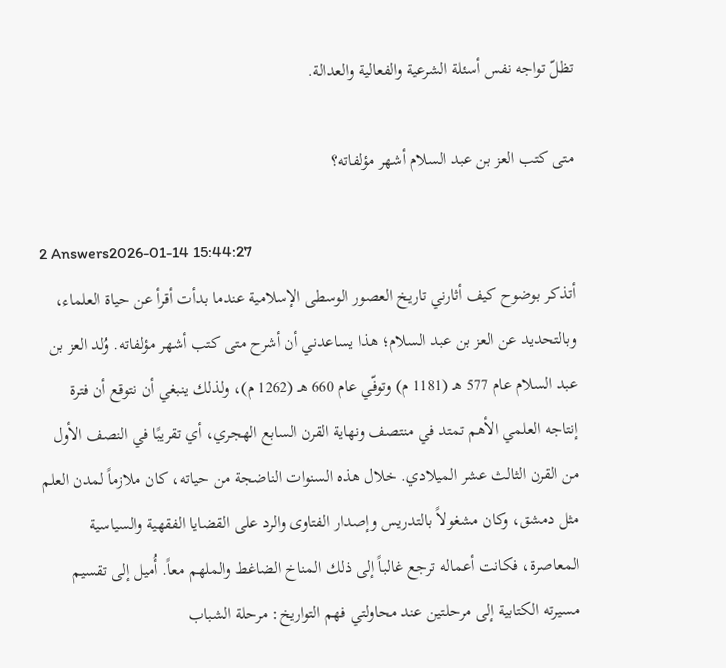تظلّ تواجه نفس أسئلة الشرعية والفعالية والعدالة.

متى كتب العز بن عبد السلام أشهر مؤلفاته؟

2 Answers2026-01-14 15:44:27
أتذكر بوضوح كيف أثارني تاريخ العصور الوسطى الإسلامية عندما بدأت أقرأ عن حياة العلماء، وبالتحديد عن العز بن عبد السلام؛ هذا يساعدني أن أشرح متى كتب أشهر مؤلفاته. وُلد العز بن عبد السلام عام 577 هـ (1181 م) وتوفّي عام 660 هـ (1262 م)، ولذلك ينبغي أن نتوقع أن فترة إنتاجه العلمي الأهم تمتد في منتصف ونهاية القرن السابع الهجري، أي تقريبًا في النصف الأول من القرن الثالث عشر الميلادي. خلال هذه السنوات الناضجة من حياته، كان ملازماً لمدن العلم مثل دمشق، وكان مشغولاً بالتدريس وإصدار الفتاوى والرد على القضايا الفقهية والسياسية المعاصرة، فكانت أعماله ترجع غالباً إلى ذلك المناخ الضاغط والملهم معاً. أُميل إلى تقسيم مسيرته الكتابية إلى مرحلتين عند محاولتي فهم التواريخ: مرحلة الشباب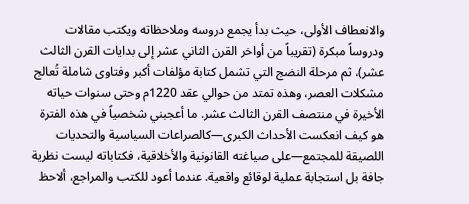والانعطاف الأولى، حيث بدأ يجمع دروسه وملاحظاته ويكتب مقالات ودروساً مبكرة (تقريباً من أواخر القرن الثاني عشر إلى بدايات القرن الثالث عشر)، ثم مرحلة النضج التي تشمل كتابة مؤلفات أكبر وفتاوى شاملة تُعالج مشكلات العصر، وهذه تمتد من حوالي عقد 1220م وحتى سنوات حياته الأخيرة في منتصف القرن الثالث عشر. ما أعجبني شخصياً في هذه الفترة هو كيف انعكست الأحداث الكبرى—كالصراعات السياسية والتحديات اللصيقة للمجتمع—على صياغته القانونية والأخلاقية، فكتاباته ليست نظرية جافة بل استجابة عملية لوقائع واقعية. عندما أعود للكتب والمراجع، ألاحظ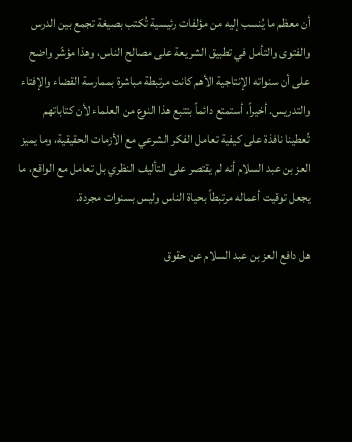أن معظم ما يُنسب إليه من مؤلفات رئيسية تُكتب بصيغة تجمع بين الدرس والفتوى والتأمل في تطبيق الشريعة على مصالح الناس، وهذا مؤشّر واضح على أن سنواته الإنتاجية الأهم كانت مرتبطة مباشرة بممارسة القضاء والإفتاء والتدريس. أخيراً، أستمتع دائماً بتتبع هذا النوع من العلماء لأن كتاباتهم تُعطينا نافذة على كيفية تعامل الفكر الشرعي مع الأزمات الحقيقية، وما يميز العز بن عبد السلام أنه لم يقتصر على التأليف النظري بل تعامل مع الواقع، ما يجعل توقيت أعماله مرتبطاً بحياة الناس وليس بسنوات مجردة.

هل دافع العز بن عبد السلام عن حقوق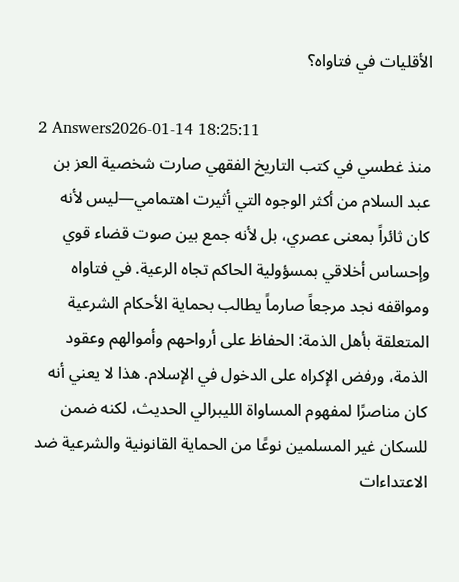الأقليات في فتاواه؟

2 Answers2026-01-14 18:25:11
منذ غطسي في كتب التاريخ الفقهي صارت شخصية العز بن عبد السلام من أكثر الوجوه التي أثيرت اهتمامي—ليس لأنه كان ثائراً بمعنى عصري، بل لأنه جمع بين صوت قضاء قوي وإحساس أخلاقي بمسؤولية الحاكم تجاه الرعية. في فتاواه ومواقفه نجد مرجعاً صارماً يطالب بحماية الأحكام الشرعية المتعلقة بأهل الذمة: الحفاظ على أرواحهم وأموالهم وعقود الذمة، ورفض الإكراه على الدخول في الإسلام. هذا لا يعني أنه كان مناصرًا لمفهوم المساواة الليبرالي الحديث، لكنه ضمن للسكان غير المسلمين نوعًا من الحماية القانونية والشرعية ضد الاعتداءات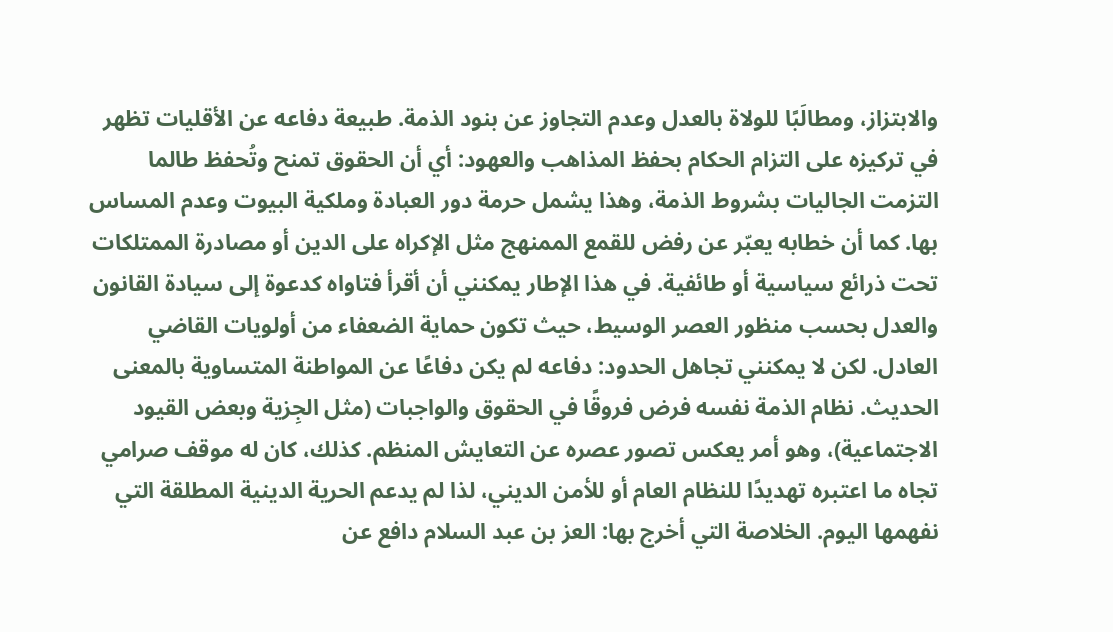والابتزاز، ومطالَبًا للولاة بالعدل وعدم التجاوز عن بنود الذمة. طبيعة دفاعه عن الأقليات تظهر في تركيزه على التزام الحكام بحفظ المذاهب والعهود: أي أن الحقوق تمنح وتُحفظ طالما التزمت الجاليات بشروط الذمة، وهذا يشمل حرمة دور العبادة وملكية البيوت وعدم المساس بها. كما أن خطابه يعبّر عن رفض للقمع الممنهج مثل الإكراه على الدين أو مصادرة الممتلكات تحت ذرائع سياسية أو طائفية. في هذا الإطار يمكنني أن أقرأ فتاواه كدعوة إلى سيادة القانون والعدل بحسب منظور العصر الوسيط، حيث تكون حماية الضعفاء من أولويات القاضي العادل. لكن لا يمكنني تجاهل الحدود: دفاعه لم يكن دفاعًا عن المواطنة المتساوية بالمعنى الحديث. نظام الذمة نفسه فرض فروقًا في الحقوق والواجبات (مثل الجِزية وبعض القيود الاجتماعية)، وهو أمر يعكس تصور عصره عن التعايش المنظم. كذلك، كان له موقف صرامي تجاه ما اعتبره تهديدًا للنظام العام أو للأمن الديني، لذا لم يدعم الحرية الدينية المطلقة التي نفهمها اليوم. الخلاصة التي أخرج بها: العز بن عبد السلام دافع عن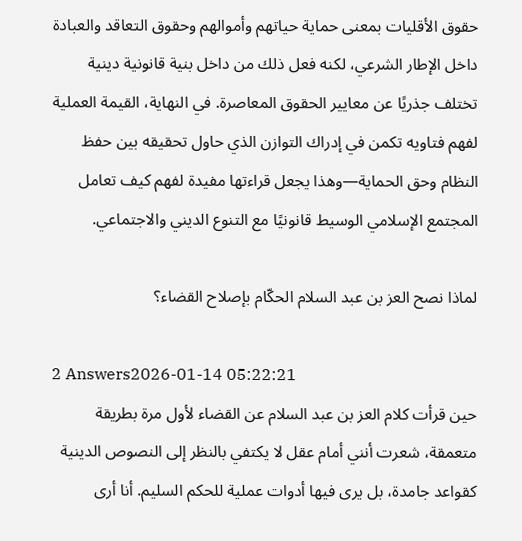حقوق الأقليات بمعنى حماية حياتهم وأموالهم وحقوق التعاقد والعبادة داخل الإطار الشرعي، لكنه فعل ذلك من داخل بنية قانونية دينية تختلف جذريًا عن معايير الحقوق المعاصرة. في النهاية، القيمة العملية لفهم فتاويه تكمن في إدراك التوازن الذي حاول تحقيقه بين حفظ النظام وحق الحماية—وهذا يجعل قراءتها مفيدة لفهم كيف تعامل المجتمع الإسلامي الوسيط قانونيًا مع التنوع الديني والاجتماعي.

لماذا نصح العز بن عبد السلام الحكّام بإصلاح القضاء؟

2 Answers2026-01-14 05:22:21
حين قرأت كلام العز بن عبد السلام عن القضاء لأول مرة بطريقة متعمقة، شعرت أنني أمام عقل لا يكتفي بالنظر إلى النصوص الدينية كقواعد جامدة، بل يرى فيها أدوات عملية للحكم السليم. أنا أرى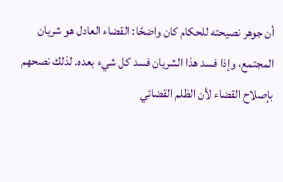أن جوهر نصيحته للحكام كان واضحًا: القضاء العادل هو شريان المجتمع، وإذا فسد هذا الشريان فسد كل شيء بعده. لذلك نصحهم بإصلاح القضاء لأن الظلم القضائي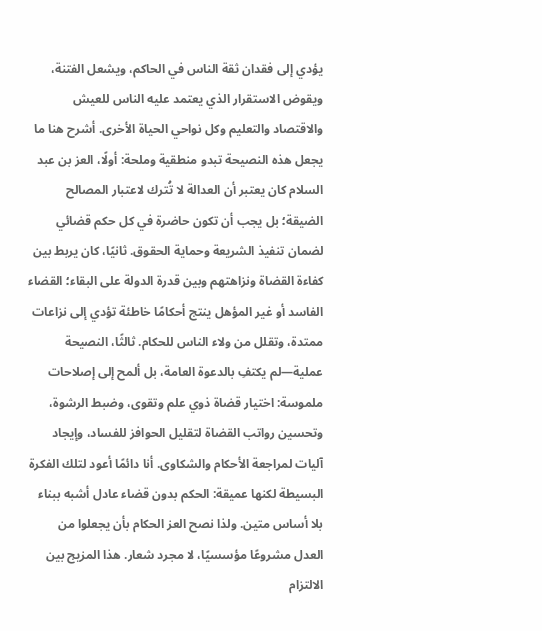يؤدي إلى فقدان ثقة الناس في الحاكم، ويشعل الفتنة، ويقوض الاستقرار الذي يعتمد عليه الناس للعيش والاقتصاد والتعليم وكل نواحي الحياة الأخرى. أشرح هنا ما يجعل هذه النصيحة تبدو منطقية وملحة: أولًا، العز بن عبد السلام كان يعتبر أن العدالة لا تُترك لاعتبار المصالح الضيقة؛ بل يجب أن تكون حاضرة في كل حكم قضائي لضمان تنفيذ الشريعة وحماية الحقوق. ثانيًا، كان يربط بين كفاءة القضاة ونزاهتهم وبين قدرة الدولة على البقاء؛ القضاء الفاسد أو غير المؤهل ينتج أحكامًا خاطئة تؤدي إلى نزاعات ممتدة، وتقلل من ولاء الناس للحكام. ثالثًا، النصيحة عملية—لم يكتفِ بالدعوة العامة، بل ألمح إلى إصلاحات ملموسة: اختيار قضاة ذوي علم وتقوى، وضبط الرشوة، وتحسين رواتب القضاة لتقليل الحوافز للفساد، وإيجاد آليات لمراجعة الأحكام والشكاوى. أنا دائمًا أعود لتلك الفكرة البسيطة لكنها عميقة: الحكم بدون قضاء عادل أشبه ببناء بلا أساس متين. ولذا نصح العز الحكام بأن يجعلوا من العدل مشروعًا مؤسسيًا، لا مجرد شعار. هذا المزيج بين الالتزام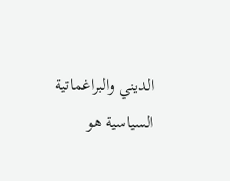الديني والبراغماتية السياسية هو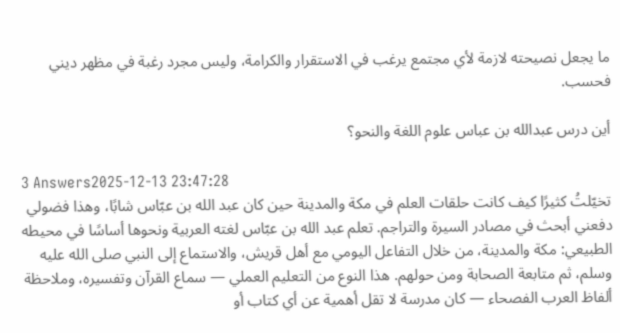ما يجعل نصيحته لازمة لأي مجتمع يرغب في الاستقرار والكرامة، وليس مجرد رغبة في مظهر ديني فحسب.

أين درس عبدالله بن عباس علوم اللغة والنحو؟

3 Answers2025-12-13 23:47:28
تخيّلتُ كثيرًا كيف كانت حلقات العلم في مكة والمدينة حين كان عبد الله بن عبّاس شابًا، وهذا فضولي دفعني أبحث في مصادر السيرة والتراجم. تعلم عبد الله بن عبّاس لغته العربية ونحوها أساسًا في محيطه الطبيعي: مكة والمدينة، من خلال التفاعل اليومي مع أهل قريش، والاستماع إلى النبي صلى الله عليه وسلم، ثم متابعة الصحابة ومن حولهم. هذا النوع من التعليم العملي — سماع القرآن وتفسيره، وملاحظة ألفاظ العرب الفصحاء — كان مدرسة لا تقل أهمية عن أي كتاب أو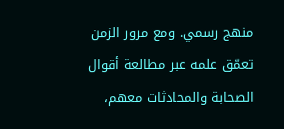منهج رسمي. ومع مرور الزمن تعمّق علمه عبر مطالعة أقوال الصحابة والمحادثات معهم،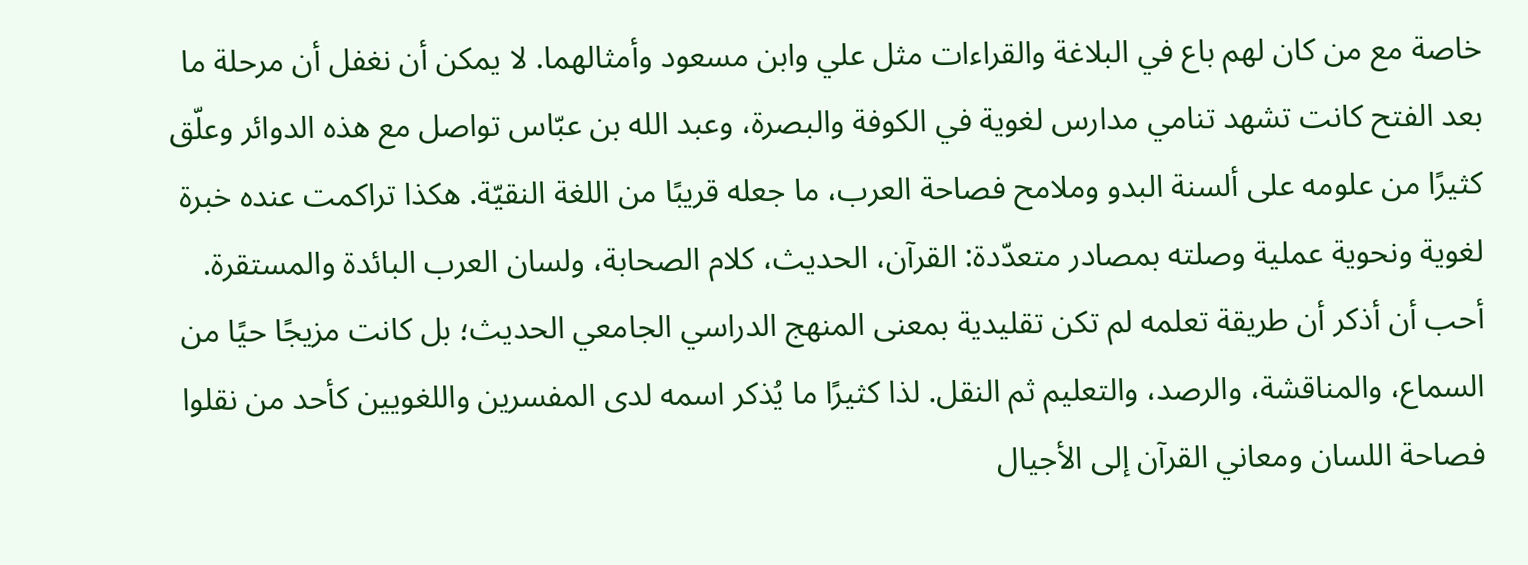خاصة مع من كان لهم باع في البلاغة والقراءات مثل علي وابن مسعود وأمثالهما. لا يمكن أن نغفل أن مرحلة ما بعد الفتح كانت تشهد تنامي مدارس لغوية في الكوفة والبصرة، وعبد الله بن عبّاس تواصل مع هذه الدوائر وعلّق كثيرًا من علومه على ألسنة البدو وملامح فصاحة العرب، ما جعله قريبًا من اللغة النقيّة. هكذا تراكمت عنده خبرة لغوية ونحوية عملية وصلته بمصادر متعدّدة: القرآن، الحديث، كلام الصحابة، ولسان العرب البائدة والمستقرة. أحب أن أذكر أن طريقة تعلمه لم تكن تقليدية بمعنى المنهج الدراسي الجامعي الحديث؛ بل كانت مزيجًا حيًا من السماع، والمناقشة، والرصد، والتعليم ثم النقل. لذا كثيرًا ما يُذكر اسمه لدى المفسرين واللغويين كأحد من نقلوا فصاحة اللسان ومعاني القرآن إلى الأجيال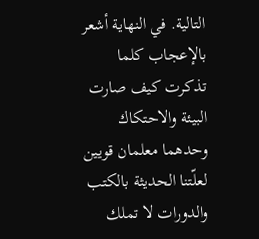التالية. في النهاية أشعر بالإعجاب كلما تذكرت كيف صارت البيئة والاحتكاك وحدهما معلمان قويين لعلّتنا الحديثة بالكتب والدورات لا تملك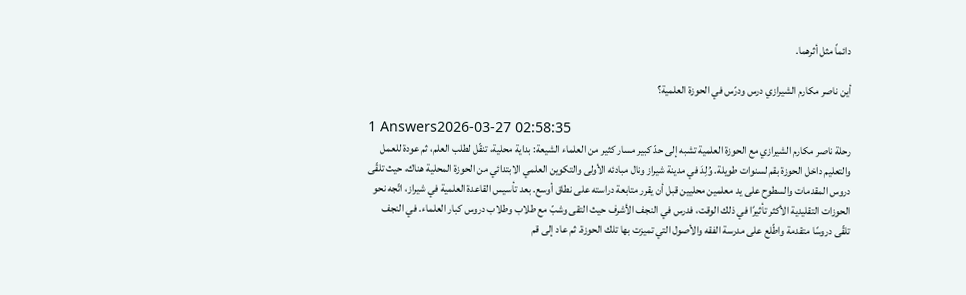دائماً مثل أثرهما.

أين ناصر مكارم الشيرازي درس ودرّس في الحوزة العلمية؟

1 Answers2026-03-27 02:58:35
رحلة ناصر مكارم الشيرازي مع الحوزة العلمية تشبه إلى حدّ كبير مسار كثير من العلماء الشيعة: بداية محلية، تنقّل لطلب العلم، ثم عودة للعمل والتعليم داخل الحوزة بقم لسنوات طويلة. وُلِدَ في مدينة شيراز ونال مبادئه الأولى والتكوين العلمي الابتدائي من الحوزة المحلية هناك، حيث تلقّى دروس المقدمات والسطوح على يد معلمين محليين قبل أن يقرر متابعة دراسته على نطاق أوسع. بعد تأسيس القاعدة العلمية في شيراز، اتّجه نحو الحوزات التقليدية الأكثر تأثيرًا في ذلك الوقت، فدرس في النجف الأشرف حيث التقى وشبّ مع طلاب وطلاب دروس كبار العلماء. في النجف تلقّى دروسًا متقدمة واطّلع على مدرسة الفقه والأصول التي تميزت بها تلك الحوزة. ثم عاد إلى قم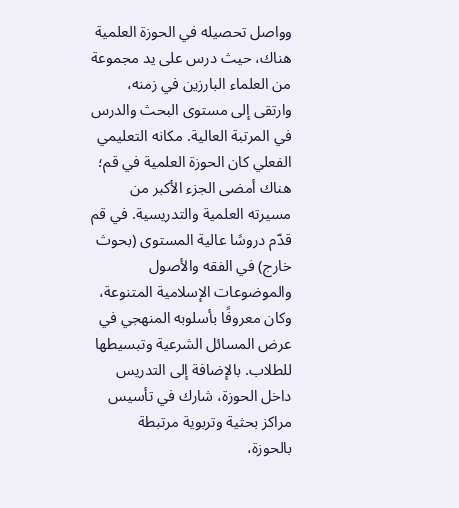وواصل تحصيله في الحوزة العلمية هناك، حيث درس على يد مجموعة من العلماء البارزين في زمنه، وارتقى إلى مستوى البحث والدرس في المرتبة العالية. مكانه التعليمي الفعلي كان الحوزة العلمية في قم؛ هناك أمضى الجزء الأكبر من مسيرته العلمية والتدريسية. في قم قدّم دروسًا عالية المستوى (بحوث خارج) في الفقه والأصول والموضوعات الإسلامية المتنوعة، وكان معروفًا بأسلوبه المنهجي في عرض المسائل الشرعية وتبسيطها للطلاب. بالإضافة إلى التدريس داخل الحوزة، شارك في تأسيس مراكز بحثية وتربوية مرتبطة بالحوزة،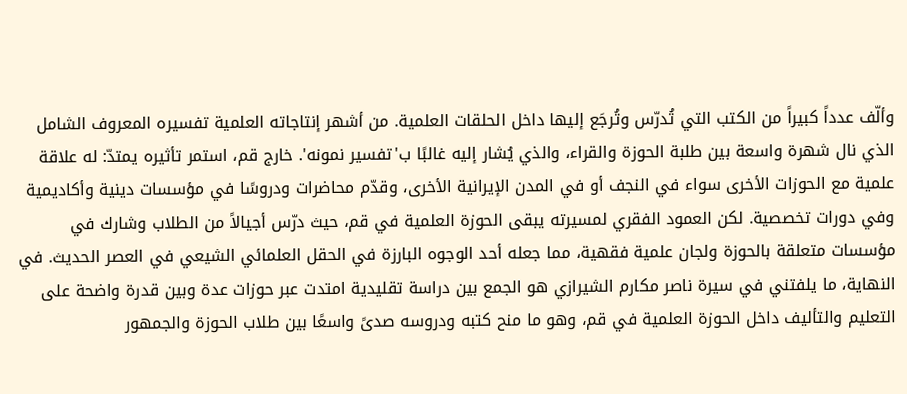وألّف عدداً كبيراً من الكتب التي تُدرّس وتُرجَع إليها داخل الحلقات العلمية. من أشهر إنتاجاته العلمية تفسيره المعروف الشامل الذي نال شهرة واسعة بين طلبة الحوزة والقراء، والذي يُشار إليه غالبًا ب'تفسير نمونه'. خارج قم، استمر تأثيره يمتدّ: له علاقة علمية مع الحوزات الأخرى سواء في النجف أو في المدن الإيرانية الأخرى، وقدّم محاضرات ودروسًا في مؤسسات دينية وأكاديمية وفي دورات تخصصية. لكن العمود الفقري لمسيرته يبقى الحوزة العلمية في قم، حيث درّس أجيالاً من الطلاب وشارك في مؤسسات متعلقة بالحوزة ولجان علمية فقهية، مما جعله أحد الوجوه البارزة في الحقل العلمائي الشيعي في العصر الحديث. في النهاية، ما يلفتني في سيرة ناصر مكارم الشيرازي هو الجمع بين دراسة تقليدية امتدت عبر حوزات عدة وبين قدرة واضحة على التعليم والتأليف داخل الحوزة العلمية في قم، وهو ما منح كتبه ودروسه صدىً واسعًا بين طلاب الحوزة والجمهور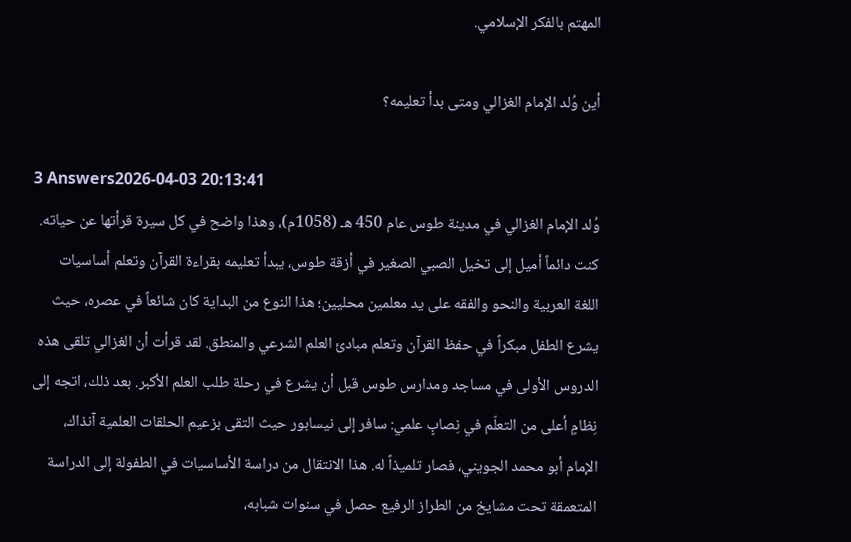المهتم بالفكر الإسلامي.

أين وُلد الإمام الغزالي ومتى بدأ تعليمه؟

3 Answers2026-04-03 20:13:41
وُلد الإمام الغزالي في مدينة طوس عام 450 هـ (1058م)، وهذا واضح في كل سيرة قرأتها عن حياته. كنت دائماً أميل إلى تخيل الصبي الصغير في أزقة طوس، يبدأ تعليمه بقراءة القرآن وتعلم أساسيات اللغة العربية والنحو والفقه على يد معلمين محليين؛ هذا النوع من البداية كان شائعاً في عصره، حيث يشرع الطفل مبكراً في حفظ القرآن وتعلم مبادئ العلم الشرعي والمنطق. لقد قرأت أن الغزالي تلقى هذه الدروس الأولى في مساجد ومدارس طوس قبل أن يشرع في رحلة طلب العلم الأكبر. بعد ذلك، اتجه إلى نِظامٍ أعلى من التعلّم في نِصابٍ علمي: سافر إلى نيسابور حيث التقى بزعيم الحلقات العلمية آنذاك، الإمام أبو محمد الجويني، فصار تلميذاً له. هذا الانتقال من دراسة الأساسيات في الطفولة إلى الدراسة المتعمقة تحت مشايخ من الطراز الرفيع حصل في سنوات شبابه،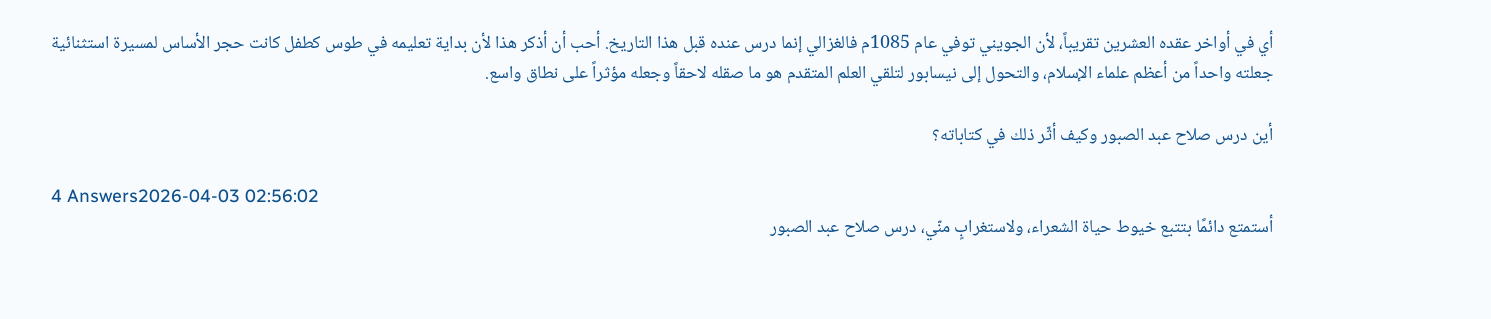أي في أواخر عقده العشرين تقريباً، لأن الجويني توفي عام 1085م فالغزالي إنما درس عنده قبل هذا التاريخ. أحب أن أذكر هذا لأن بداية تعليمه في طوس كطفل كانت حجر الأساس لمسيرة استثنائية جعلته واحداً من أعظم علماء الإسلام، والتحول إلى نيسابور لتلقي العلم المتقدم هو ما صقله لاحقاً وجعله مؤثراً على نطاق واسع.

أين درس صلاح عبد الصبور وكيف أثّر ذلك في كتاباته؟

4 Answers2026-04-03 02:56:02
أستمتع دائمًا بتتبع خيوط حياة الشعراء، ولاستغرابٍ منّي، درس صلاح عبد الصبور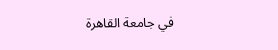في جامعة القاهرة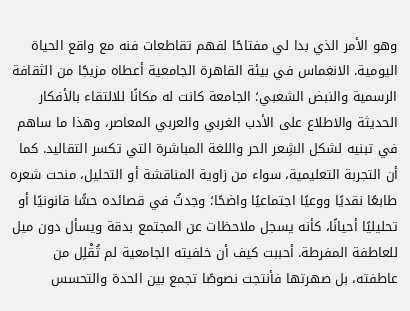وهو الأمر الذي بدا لي مفتاحًا لفهم تقاطعات فنه مع واقع الحياة اليومية. الانغماس في بيئة القاهرة الجامعية أعطاه مزيجًا من الثقافة الرسمية والنبض الشعبي؛ الجامعة كانت له مكانًا للالتقاء بالأفكار الحديثة والاطلاع على الأدب الغربي والعربي المعاصر، وهذا ما ساهم في تبنيه لشكل الشِعر الحر واللغة المباشرة التي تكسر التقاليد. كما أن التجربة التعليمية، سواء من زاوية المناقشة أو التحليل، منحت شعره طابعًا نقديًا ووعيًا اجتماعيًا واضحًا؛ وجدتُ في قصائده حسًّا قانونيًا أو تحليليًا أحيانًا، كأنه يسجل ملاحظات عن المجتمع بدقة ويسأل دون ميل للعاطفة المفرطة. أحببت كيف أن خلفيته الجامعية لم تُقْلِل من عاطفته، بل صهرتها فأنتجت نصوصًا تجمع بين الحدة والتحسس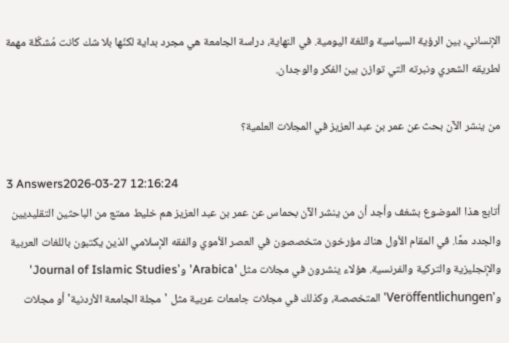الإنساني، بين الرؤية السياسية واللغة اليومية. في النهاية، دراسة الجامعة هي مجرد بداية لكنّها بلا شك كانت مُشكّلة مهمة لطريقه الشعري ونبرته التي توازن بين الفكر والوجدان.

من ينشر الآن بحث عن عمر بن عبد العزيز في المجلات العلمية؟

3 Answers2026-03-27 12:16:24
أتابع هذا الموضوع بشغف وأجد أن من ينشر الآن بحماس عن عمر بن عبد العزيز هم خليط ممتع من الباحثين التقليديين والجدد معًا. في المقام الأول هناك مؤرخون متخصصون في العصر الأموي والفقه الإسلامي الذين يكتبون باللغات العربية والإنجليزية والتركية والفرنسية. هؤلاء ينشرون في مجلات مثل 'Arabica' و'Journal of Islamic Studies' و'Veröffentlichungen' المتخصصة، وكذلك في مجلات جامعات عربية مثل 'مجلة الجامعة الأردنية' أو مجلات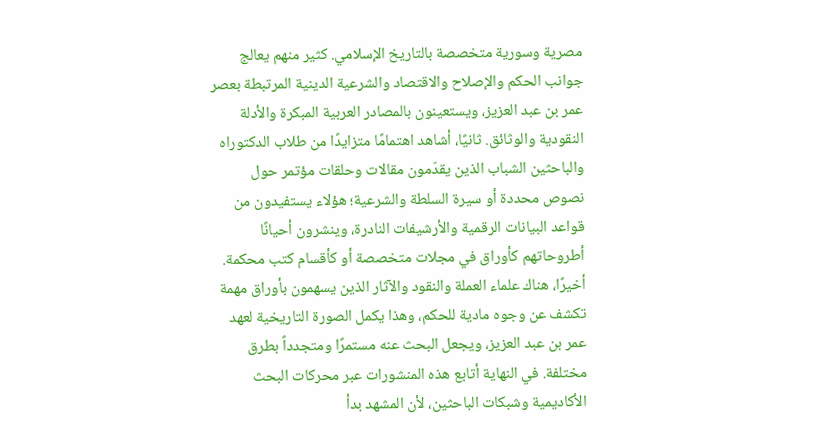مصرية وسورية متخصصة بالتاريخ الإسلامي. كثير منهم يعالج جوانب الحكم والإصلاح والاقتصاد والشرعية الدينية المرتبطة بعصر عمر بن عبد العزيز، ويستعينون بالمصادر العربية المبكرة والأدلة النقودية والوثائق. ثانيًا، أشاهد اهتمامًا متزايدًا من طلاب الدكتوراه والباحثين الشباب الذين يقدّمون مقالات وحلقات مؤتمر حول نصوص محددة أو سيرة السلطة والشرعية؛ هؤلاء يستفيدون من قواعد البيانات الرقمية والأرشيفات النادرة، وينشرون أحيانًا أطروحاتهم كأوراق في مجلات متخصصة أو كأقسام كتب محكمة. أخيرًا، هناك علماء العملة والنقود والآثار الذين يسهمون بأوراق مهمة تكشف عن وجوه مادية للحكم، وهذا يكمل الصورة التاريخية لعهد عمر بن عبد العزيز، ويجعل البحث عنه مستمرًا ومتجدداً بطرق مختلفة. في النهاية أتابع هذه المنشورات عبر محركات البحث الأكاديمية وشبكات الباحثين، لأن المشهد بدأ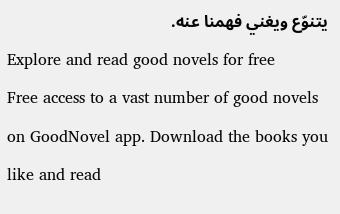يتنوّع ويغني فهمنا عنه.
Explore and read good novels for free
Free access to a vast number of good novels on GoodNovel app. Download the books you like and read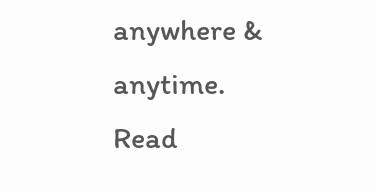anywhere & anytime.
Read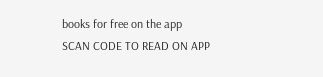books for free on the app
SCAN CODE TO READ ON APP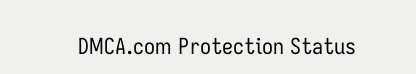DMCA.com Protection Status